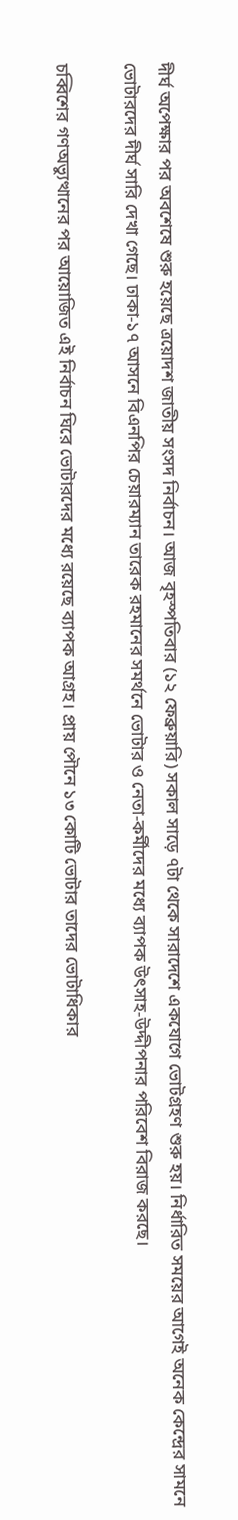দীর্ঘ অপেক্ষার পর অবশেষে শুরু হয়েছে ত্রয়োদশ জাতীয় সংসদ নির্বাচন। আজ বৃহস্পতিবার (১২ ফেব্রুয়ারি) সকাল সাড়ে ৭টা থেকে সারাদেশে একযোগে ভোটগ্রহণ শুরু হয়। নির্ধারিত সময়ের আগেই অনেক কেন্দ্রের সামনে ভোটারদের দীর্ঘ সারি দেখা গেছে। ঢাকা-১৭ আসনে বিএনপির চেয়ারম্যান তারেক রহমানের সমর্থনে ভোটার ও নেতা-কর্মীদের মধ্যে ব্যাপক উৎসাহ-উদ্দীপনার পরিবেশ বিরাজ করছে।

চব্বিশের গণঅভ্যুত্থানের পর আয়োজিত এই নির্বাচন ঘিরে ভোটারদের মধ্যে রয়েছে ব্যাপক আগ্রহ। প্রায় পৌনে ১৩ কোটি ভোটার তাদের ভোটাধিকার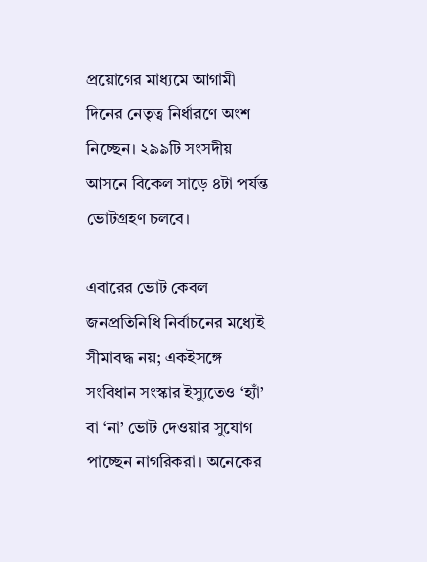প্রয়োগের মাধ্যমে আগামী দিনের নেতৃত্ব নির্ধারণে অংশ নিচ্ছেন। ২৯৯টি সংসদীয় আসনে বিকেল সাড়ে ৪টা পর্যন্ত ভোটগ্রহণ চলবে।

এবারের ভোট কেবল জনপ্রতিনিধি নির্বাচনের মধ্যেই সীমাবদ্ধ নয়; একইসঙ্গে সংবিধান সংস্কার ইস্যুতেও ‘হ্যাঁ’ বা ‘না’ ভোট দেওয়ার সুযোগ পাচ্ছেন নাগরিকরা। অনেকের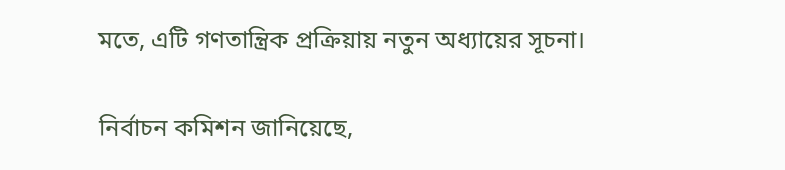মতে, এটি গণতান্ত্রিক প্রক্রিয়ায় নতুন অধ্যায়ের সূচনা।

নির্বাচন কমিশন জানিয়েছে,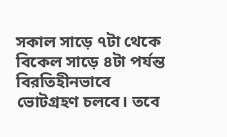সকাল সাড়ে ৭টা থেকে বিকেল সাড়ে ৪টা পর্যন্ত বিরতিহীনভাবে ভোটগ্রহণ চলবে। তবে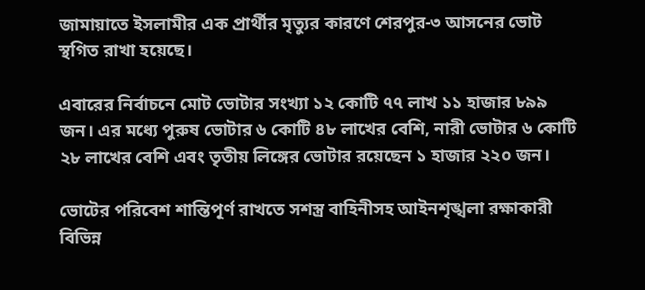জামায়াতে ইসলামীর এক প্রার্থীর মৃত্যুর কারণে শেরপুর-৩ আসনের ভোট স্থগিত রাখা হয়েছে।

এবারের নির্বাচনে মোট ভোটার সংখ্যা ১২ কোটি ৭৭ লাখ ১১ হাজার ৮৯৯ জন। এর মধ্যে পুরুষ ভোটার ৬ কোটি ৪৮ লাখের বেশি, নারী ভোটার ৬ কোটি ২৮ লাখের বেশি এবং তৃতীয় লিঙ্গের ভোটার রয়েছেন ১ হাজার ২২০ জন।

ভোটের পরিবেশ শান্তিপূর্ণ রাখতে সশস্ত্র বাহিনীসহ আইনশৃঙ্খলা রক্ষাকারী বিভিন্ন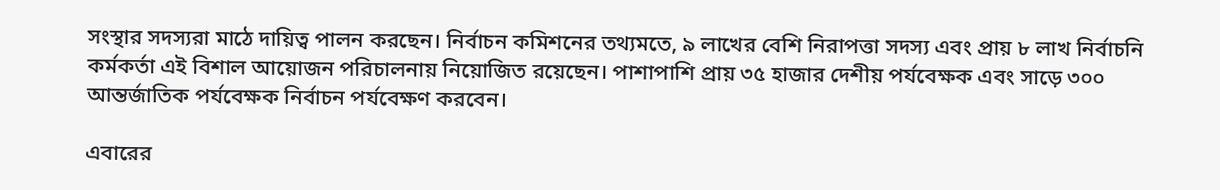সংস্থার সদস্যরা মাঠে দায়িত্ব পালন করছেন। নির্বাচন কমিশনের তথ্যমতে, ৯ লাখের বেশি নিরাপত্তা সদস্য এবং প্রায় ৮ লাখ নির্বাচনি কর্মকর্তা এই বিশাল আয়োজন পরিচালনায় নিয়োজিত রয়েছেন। পাশাপাশি প্রায় ৩৫ হাজার দেশীয় পর্যবেক্ষক এবং সাড়ে ৩০০ আন্তর্জাতিক পর্যবেক্ষক নির্বাচন পর্যবেক্ষণ করবেন।

এবারের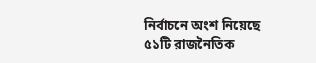নির্বাচনে অংশ নিয়েছে ৫১টি রাজনৈতিক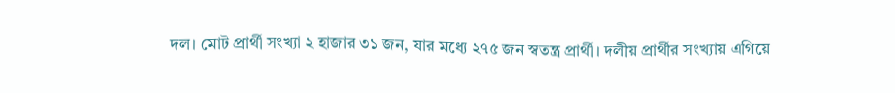দল। মোট প্রার্থী সংখ্যা ২ হাজার ৩১ জন, যার মধ্যে ২৭৫ জন স্বতন্ত্র প্রার্থী। দলীয় প্রার্থীর সংখ্যায় এগিয়ে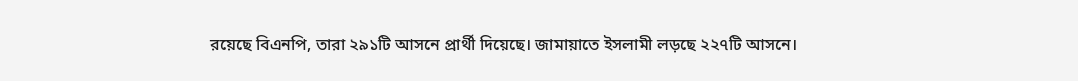রয়েছে বিএনপি, তারা ২৯১টি আসনে প্রার্থী দিয়েছে। জামায়াতে ইসলামী লড়ছে ২২৭টি আসনে।